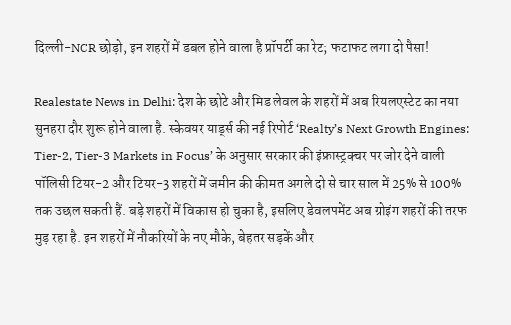द‍िल्‍ली-NCR छोड़ो, इन शहरों में डबल होने वाला है प्रॉपर्टी का रेट; फटाफट लगा दो पैसा!

Realestate News in Delhi: देश के छोटे और म‍िड लेवल के शहरों में अब रियलएस्टेट का नया सुनहरा दौर शुरू होने वाला है. स्‍केवयर यार्ड्स की नई रिपोर्ट ‘Realty’s Next Growth Engines: Tier-2, Tier-3 Markets in Focus’ के अनुसार सरकार की इंफ्रास्ट्रक्चर पर जोर देने वाली पॉल‍िसी टियर-2 और टियर-3 शहरों में जमीन की कीमत अगले दो से चार साल में 25% से 100% तक उछल सकती हैं. बड़े शहरों में व‍िकास हो चुका है, इसलिए डेवलपमेंट अब ग्रोइंग शहरों की तरफ मुड़ रहा है. इन शहरों में नौकर‍ियों के नए मौके, बेहतर सड़कें और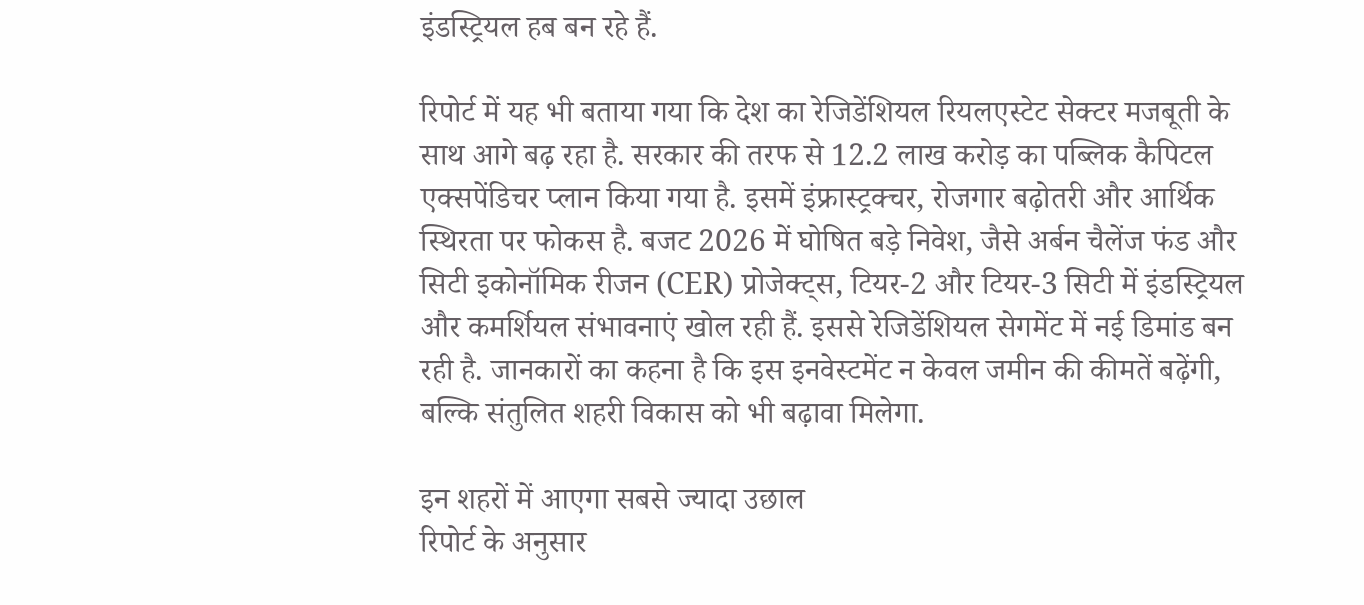इंडस्ट्रियल हब बन रहे हैं.

रिपोर्ट में यह भी बताया गया क‍ि देश का रेजिडेंशियल रियलएस्टेट सेक्टर मजबूती के साथ आगे बढ़ रहा है. सरकार की तरफ से 12.2 लाख करोड़ का पब्लिक कैप‍िटल एक्सपेंडिचर प्लान किया गया है. इसमें इंफ्रास्ट्रक्चर, रोजगार बढ़ोतरी और आर्थिक स्थिरता पर फोकस है. बजट 2026 में घोषित बड़े निवेश, जैसे अर्बन चैलेंज फंड और सिटी इकोनॉमिक रीजन (CER) प्रोजेक्ट्स, टियर-2 और टियर-3 स‍िटी में इंडस्‍ट्र‍ियल और कमर्शियल संभावनाएं खोल रही हैं. इससे रेजिडेंशियल सेगमेंट में नई ड‍िमांड बन रही है. जानकारों का कहना है कि इस इनवेस्‍टमेंट न केवल जमीन की कीमतें बढ़ेंगी, बल्कि संतुलित शहरी विकास को भी बढ़ावा म‍िलेगा.

इन शहरों में आएगा सबसे ज्यादा उछाल
रिपोर्ट के अनुसार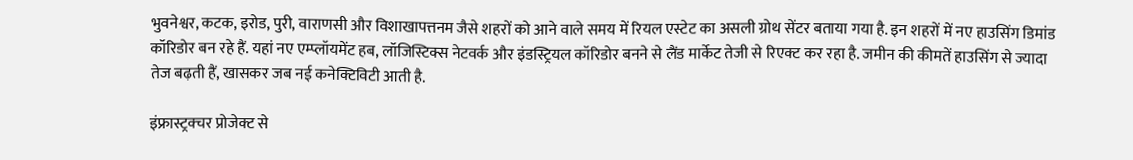भुवनेश्वर, कटक, इरोड, पुरी, वाराणसी और विशाखापत्तनम जैसे शहरों को आने वाले समय में रियल एस्टेट का असली ग्रोथ सेंटर बताया गया है. इन शहरों में नए हाउसिंग डिमांड कॉरिडोर बन रहे हैं. यहां नए एम्प्लॉयमेंट हब, लॉजिस्टिक्स नेटवर्क और इंडस्ट्रियल कॉरिडोर बनने से लैंड मार्केट तेजी से रिएक्ट कर रहा है. जमीन की कीमतें हाउसिंग से ज्यादा तेज बढ़ती हैं, खासकर जब नई कनेक्टिविटी आती है.

इंफ्रास्ट्रक्चर प्रोजेक्ट से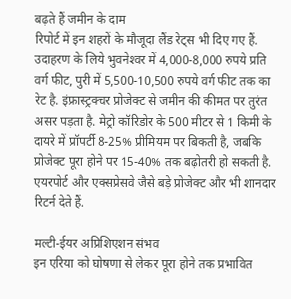बढ़ते हैं जमीन के दाम
रिपोर्ट में इन शहरों के मौजूदा लैंड रेट्स भी दिए गए हैं. उदाहरण के ल‍िये भुवनेश्‍वर में 4,000-8,000 रुपये प्रति वर्ग फीट, पुरी में 5,500-10,500 रुपये वर्ग फीट तक का रेट है. इंफ्रास्ट्रक्चर प्रोजेक्ट से जमीन की कीमत पर तुरंत असर पड़ता है. मेट्रो कॉरिडोर के 500 मीटर से 1 किमी के दायरे में प्रॉपर्टी 8-25% प्रीमियम पर बि‍कती है, जबकि प्रोजेक्ट पूरा होने पर 15-40% तक बढ़ोतरी हो सकती है. एयरपोर्ट और एक्सप्रेसवे जैसे बड़े प्रोजेक्ट और भी शानदार रिटर्न देते हैं.

मल्टी-ईयर अप्रिशिएशन संभव
इन एर‍िया को घोषणा से लेकर पूरा होने तक प्रभावित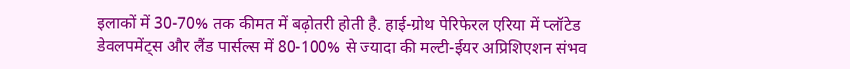इलाकों में 30-70% तक कीमत में बढ़ोतरी होती है. हाई-ग्रोथ पेरिफेरल एर‍िया में प्लॉटेड डेवलपमेंट्स और लैंड पार्सल्स में 80-100% से ज्यादा की मल्टी-ईयर अप्रिशिएशन संभव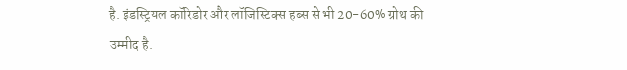है. इंडस्ट्रियल कॉरिडोर और लॉजिस्टिक्स हब्स से भी 20-60% ग्रोथ की उम्मीद है.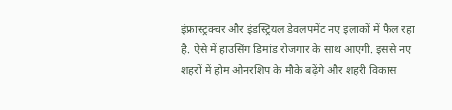इंफ्रास्ट्रक्चर और इंडस्ट्रियल डेवलपमेंट नए इलाकों में फैल रहा है. ऐसे में हाउसिंग डिमांड रोजगार के साथ आएगी. इससे नए शहरों में होम ओनरशिप के मौके बढ़ेंगे और शहरी विकास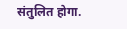संतुलित होगा.